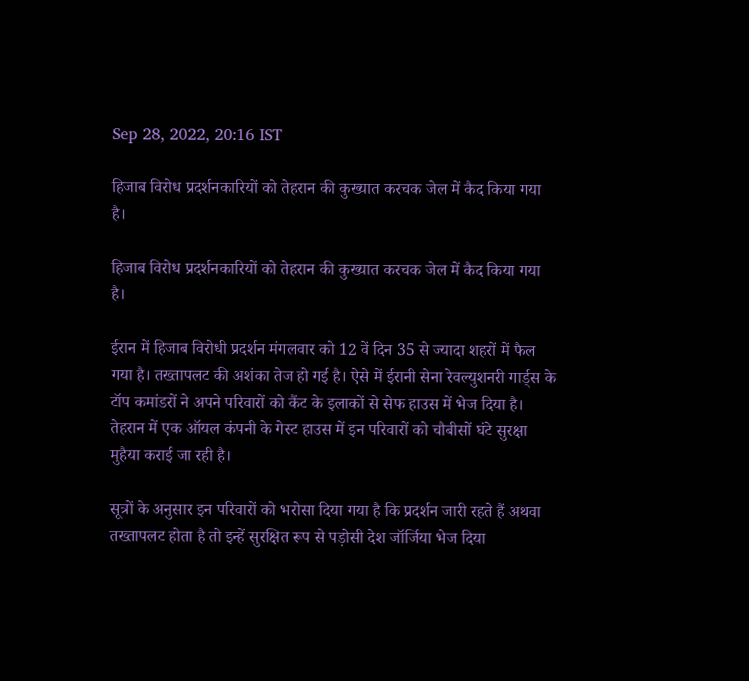Sep 28, 2022, 20:16 IST

हिजाब विरोध प्रदर्शनकारियों को तेहरान की कुख्यात करचक जेल में कैद किया गया है।

हिजाब विरोध प्रदर्शनकारियों को तेहरान की कुख्यात करचक जेल में कैद किया गया है।

ईरान में हिजाब विरोधी प्रदर्शन मंगलवार को 12 वें दिन 35 से ज्यादा शहरों में फैल गया है। तख्तापलट की अशंका तेज हो गई है। ऐसे में ईरानी सेना रेवल्युशनरी गार्ड्स के टॉप कमांडरों ने अपने परिवारों को कैंट के इलाकों से सेफ हाउस में भेज दिया है। तेहरान में एक ऑयल कंपनी के गेस्ट हाउस में इन परिवारों को चौबीसों घंटे सुरक्षा मुहैया कराई जा रही है।

सूत्रों के अनुसार इन परिवारों को भरोसा दिया गया है कि प्रदर्शन जारी रहते हैं अथवा तख्तापलट होता है तो इन्हें सुरक्षित रूप से पड़ोसी देश जॉर्जिया भेज दिया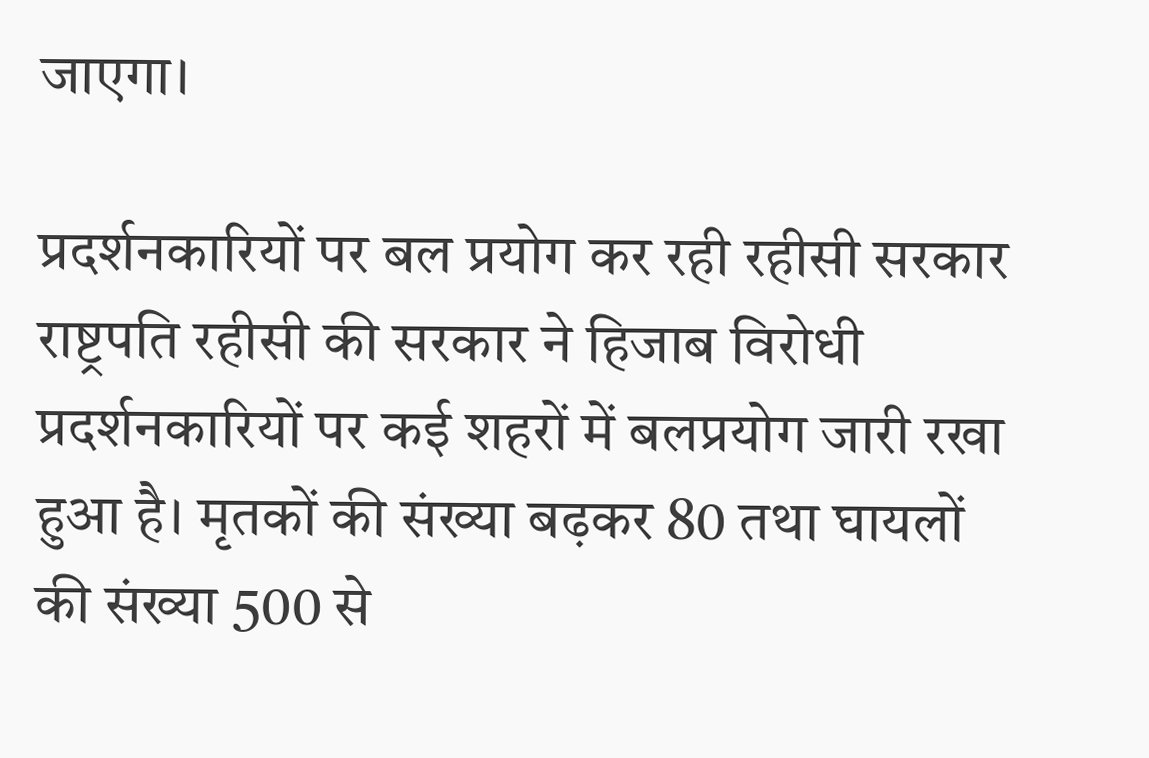जाएगा।

प्रदर्शनकारियों पर बल प्रयोग कर रही रहीसी सरकार
राष्ट्रपति रहीसी की सरकार ने हिजाब विरोधी प्रदर्शनकारियों पर कई शहरों में बलप्रयोग जारी रखा हुआ है। मृतकों की संख्या बढ़कर 80 तथा घायलों की संख्या 500 से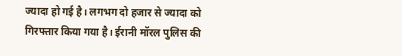ज्यादा हो गई है। लगभग दो हजार से ज्यादा को गिरफ्तार किया गया है। ईरानी मॉरल पुलिस की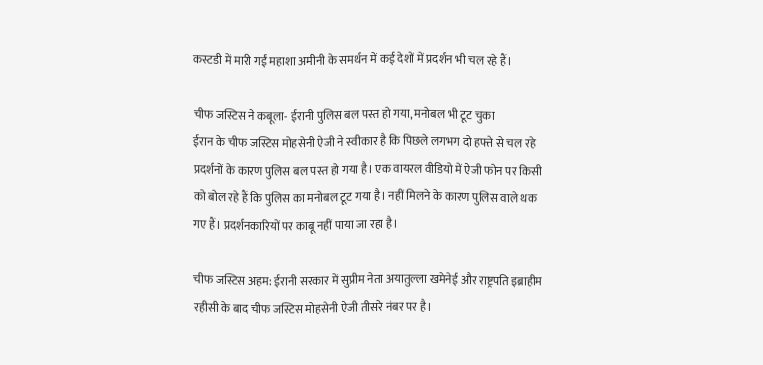कस्टडी में मारी गईं महाशा अमीनी के समर्थन में कई देशों में प्रदर्शन भी चल रहे हैं।

चीफ जस्टिस ने कबूला- ईरानी पुलिस बल पस्त हो गया, मनोबल भी टूट चुका
ईरान के चीफ जस्टिस मोहसेनी ऐजी ने स्वीकार है कि पिछले लगभग दो हफ्ते से चल रहे प्रदर्शनों के कारण पुलिस बल पस्त हो गया है। एक वायरल वीडियो में ऐजी फोन पर किसी को बोल रहे हैं कि पुलिस का मनोबल टूट गया है। नहीं मिलने के कारण पुलिस वाले थक गए हैं। प्रदर्शनकारियों पर काबू नहीं पाया जा रहा है।

चीफ जस्टिस अहम: ईरानी सरकार में सुप्रीम नेता अयातुल्ला खमेनेई और राष्ट्रपति इब्राहीम रहीसी के बाद चीफ जस्टिस मोहसेनी ऐजी तीसरे नंबर पर है।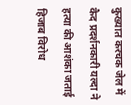कुख्यात करचक जेल में कैद प्रदर्शनकारी यल्दा ने हत्या की आशंका जताई
हिजाब विरोध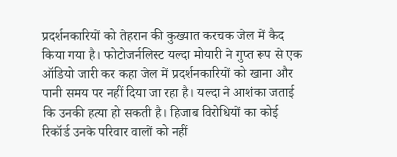प्रदर्शनकारियों को तेहरान की कुख्यात करचक जेल में कैद किया गया है। फोटोजर्नलिस्ट यल्दा मोयारी ने गुप्त रूप से एक ऑडियो जारी कर कहा जेल में प्रदर्शनकारियों को खाना और पानी समय पर नहीं दिया जा रहा है। यल्दा ने आशंका जताई कि उनकी हत्या हो सकती है। हिजाब विरोधियों का कोई रिकॉर्ड उनके परिवार वालों को नहीं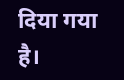दिया गया है।